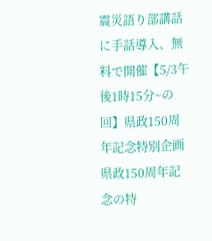震災語り部講話に手話導入、無料で開催【5/3午後1時15分~の回】県政150周年記念特別企画
県政150周年記念の特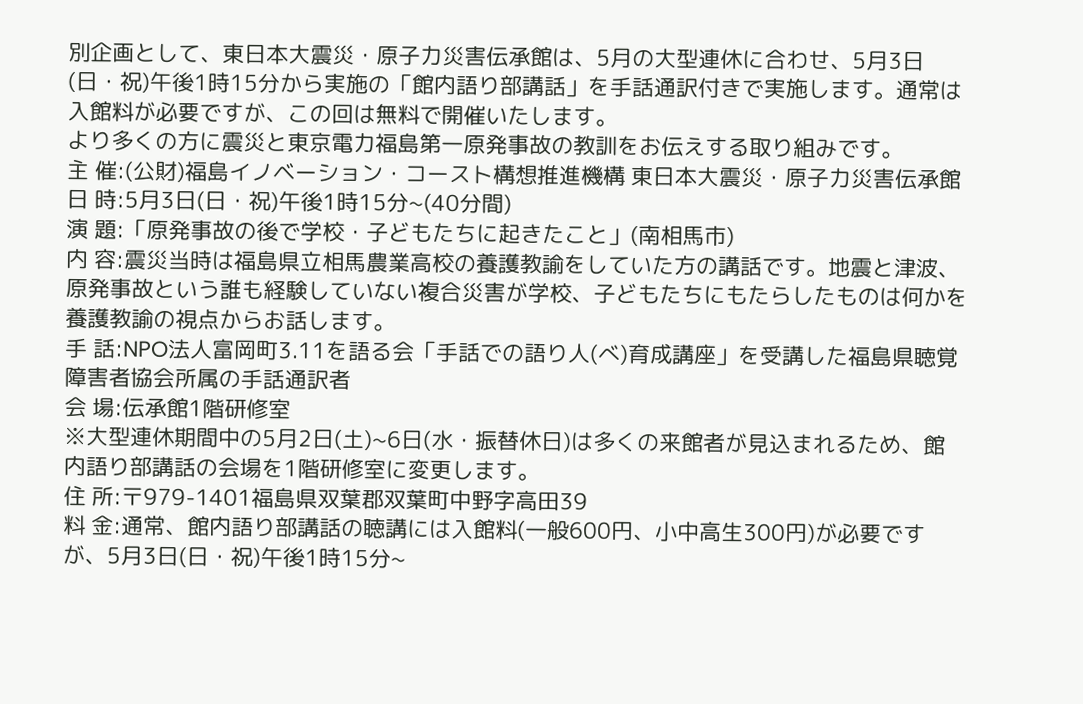別企画として、東日本大震災・原子力災害伝承館は、5月の大型連休に合わせ、5月3日(日・祝)午後1時15分から実施の「館内語り部講話」を手話通訳付きで実施します。通常は入館料が必要ですが、この回は無料で開催いたします。
より多くの方に震災と東京電力福島第一原発事故の教訓をお伝えする取り組みです。
主 催:(公財)福島イノベーション・コースト構想推進機構 東日本大震災・原子力災害伝承館
日 時:5月3日(日・祝)午後1時15分~(40分間)
演 題:「原発事故の後で学校・子どもたちに起きたこと」(南相馬市)
内 容:震災当時は福島県立相馬農業高校の養護教諭をしていた方の講話です。地震と津波、原発事故という誰も経験していない複合災害が学校、子どもたちにもたらしたものは何かを養護教諭の視点からお話します。
手 話:NPO法人富岡町3.11を語る会「手話での語り人(べ)育成講座」を受講した福島県聴覚障害者協会所属の手話通訳者
会 場:伝承館1階研修室
※大型連休期間中の5月2日(土)~6日(水・振替休日)は多くの来館者が見込まれるため、館内語り部講話の会場を1階研修室に変更します。
住 所:〒979-1401福島県双葉郡双葉町中野字高田39
料 金:通常、館内語り部講話の聴講には入館料(一般600円、小中高生300円)が必要ですが、5月3日(日・祝)午後1時15分~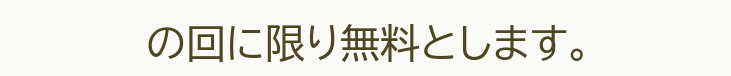の回に限り無料とします。